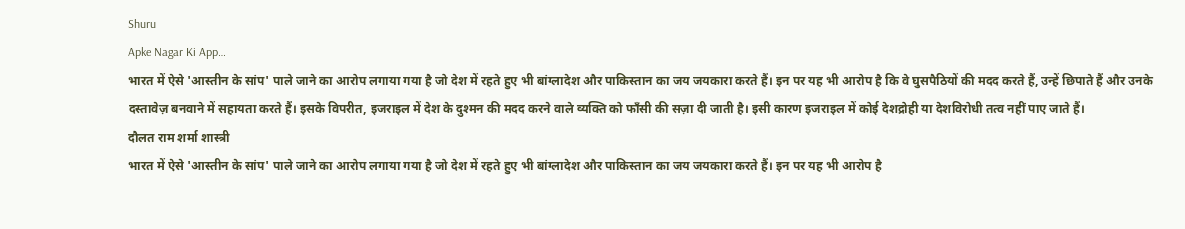Shuru
Apke Nagar Ki App…
भारत में ऐसे 'आस्तीन के सांप' पाले जाने का आरोप लगाया गया है जो देश में रहते हुए भी बांग्लादेश और पाकिस्तान का जय जयकारा करते हैं। इन पर यह भी आरोप है कि वे घुसपैठियों की मदद करते हैं, उन्हें छिपाते हैं और उनके दस्तावेज़ बनवाने में सहायता करते हैं। इसके विपरीत, इजराइल में देश के दुश्मन की मदद करने वाले व्यक्ति को फाँसी की सज़ा दी जाती है। इसी कारण इजराइल में कोई देशद्रोही या देशविरोधी तत्व नहीं पाए जाते हैं।
दौलत राम शर्मा शास्त्री
भारत में ऐसे 'आस्तीन के सांप' पाले जाने का आरोप लगाया गया है जो देश में रहते हुए भी बांग्लादेश और पाकिस्तान का जय जयकारा करते हैं। इन पर यह भी आरोप है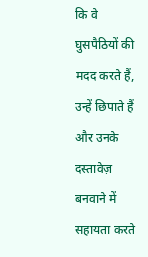कि वे घुसपैठियों की मदद करते हैं, उन्हें छिपाते हैं और उनके दस्तावेज़ बनवाने में सहायता करते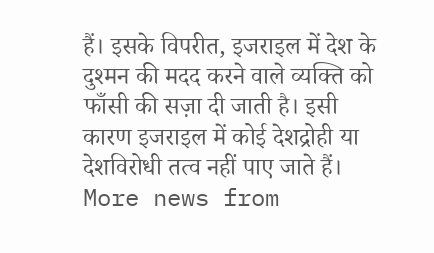हैं। इसके विपरीत, इजराइल में देश के दुश्मन की मदद करने वाले व्यक्ति को फाँसी की सज़ा दी जाती है। इसी कारण इजराइल में कोई देशद्रोही या देशविरोधी तत्व नहीं पाए जाते हैं।
More news from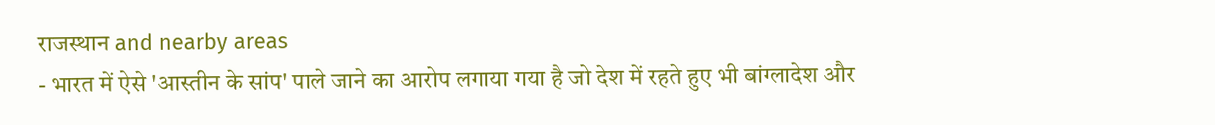राजस्थान and nearby areas
- भारत में ऐसे 'आस्तीन के सांप' पाले जाने का आरोप लगाया गया है जो देश में रहते हुए भी बांग्लादेश और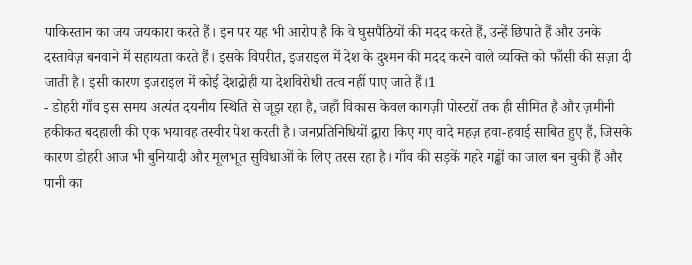पाकिस्तान का जय जयकारा करते हैं। इन पर यह भी आरोप है कि वे घुसपैठियों की मदद करते हैं, उन्हें छिपाते हैं और उनके दस्तावेज़ बनवाने में सहायता करते हैं। इसके विपरीत, इजराइल में देश के दुश्मन की मदद करने वाले व्यक्ति को फाँसी की सज़ा दी जाती है। इसी कारण इजराइल में कोई देशद्रोही या देशविरोधी तत्व नहीं पाए जाते हैं।1
- डोहरी गाँव इस समय अत्यंत दयनीय स्थिति से जूझ रहा है, जहाँ विकास केवल कागज़ी पोस्टरों तक ही सीमित है और ज़मीनी हकीकत बदहाली की एक भयावह तस्वीर पेश करती है। जनप्रतिनिधियों द्वारा किए गए वादे महज़ हवा-हवाई साबित हुए हैं, जिसके कारण डोहरी आज भी बुनियादी और मूलभूत सुविधाओं के लिए तरस रहा है। गाँव की सड़कें गहरे गड्ढों का जाल बन चुकी हैं और पानी का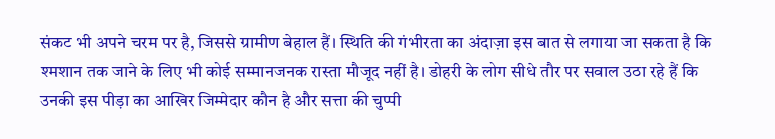संकट भी अपने चरम पर है, जिससे ग्रामीण बेहाल हैं। स्थिति की गंभीरता का अंदाज़ा इस बात से लगाया जा सकता है कि श्मशान तक जाने के लिए भी कोई सम्मानजनक रास्ता मौजूद नहीं है। डोहरी के लोग सीधे तौर पर सवाल उठा रहे हैं कि उनकी इस पीड़ा का आखिर जिम्मेदार कौन है और सत्ता की चुप्पी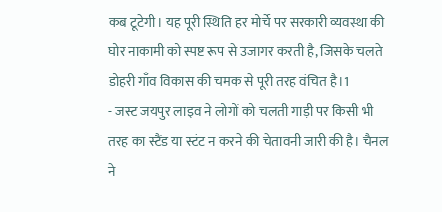कब टूटेगी। यह पूरी स्थिति हर मोर्चे पर सरकारी व्यवस्था की घोर नाकामी को स्पष्ट रूप से उजागर करती है, जिसके चलते डोहरी गाँव विकास की चमक से पूरी तरह वंचित है।1
- जस्ट जयपुर लाइव ने लोगों को चलती गाड़ी पर किसी भी तरह का स्टैंड या स्टंट न करने की चेतावनी जारी की है। चैनल ने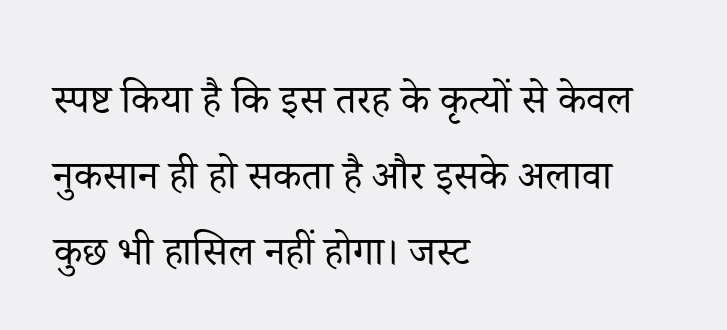स्पष्ट किया है कि इस तरह के कृत्यों से केवल नुकसान ही हो सकता है और इसके अलावा कुछ भी हासिल नहीं होगा। जस्ट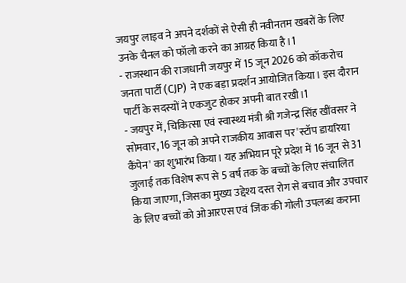जयपुर लाइव ने अपने दर्शकों से ऐसी ही नवीनतम खबरों के लिए उनके चैनल को फॉलो करने का आग्रह किया है।1
- राजस्थान की राजधानी जयपुर में 15 जून 2026 को कॉकरोच जनता पार्टी (CJP) ने एक बड़ा प्रदर्शन आयोजित किया। इस दौरान पार्टी के सदस्यों ने एकजुट होकर अपनी बात रखी।1
- जयपुर में, चिकित्सा एवं स्वास्थ्य मंत्री श्री गजेन्द्र सिंह खींवसर ने सोमवार, 16 जून को अपने राजकीय आवास पर 'स्टॉप डायरिया कैंपेन' का शुभारंभ किया। यह अभियान पूरे प्रदेश में 16 जून से 31 जुलाई तक विशेष रूप से 5 वर्ष तक के बच्चों के लिए संचालित किया जाएगा, जिसका मुख्य उद्देश्य दस्त रोग से बचाव और उपचार के लिए बच्चों को ओआरएस एवं जिंक की गोली उपलब्ध कराना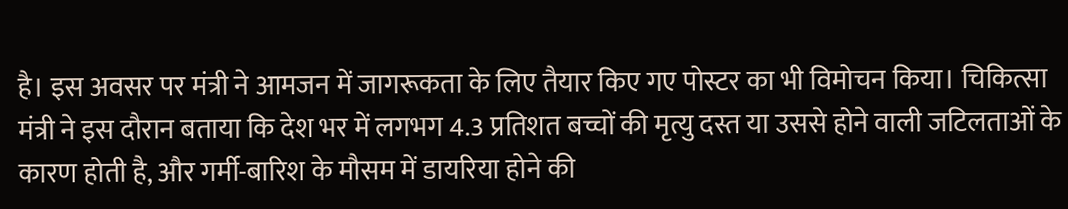है। इस अवसर पर मंत्री ने आमजन में जागरूकता के लिए तैयार किए गए पोस्टर का भी विमोचन किया। चिकित्सा मंत्री ने इस दौरान बताया कि देश भर में लगभग 4.3 प्रतिशत बच्चों की मृत्यु दस्त या उससे होने वाली जटिलताओं के कारण होती है, और गर्मी-बारिश के मौसम में डायरिया होने की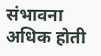संभावना अधिक होती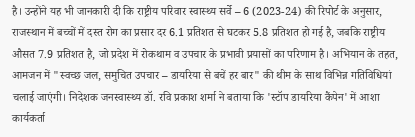है। उन्होंने यह भी जानकारी दी कि राष्ट्रीय परिवार स्वास्थ्य सर्वे – 6 (2023-24) की रिपोर्ट के अनुसार, राजस्थान में बच्चों में दस्त रोग का प्रसार दर 6.1 प्रतिशत से घटकर 5.8 प्रतिशत हो गई है, जबकि राष्ट्रीय औसत 7.9 प्रतिशत है, जो प्रदेश में रोकथाम व उपचार के प्रभावी प्रयासों का परिणाम है। अभियान के तहत, आमजन में "स्वच्छ जल, समुचित उपचार – डायरिया से बचें हर बार" की थीम के साथ विभिन्न गतिविधियां चलाई जाएंगी। निदेशक जनस्वास्थ्य डॉ. रवि प्रकाश शर्मा ने बताया कि 'स्टॉप डायरिया कैंपेन' में आशा कार्यकर्ता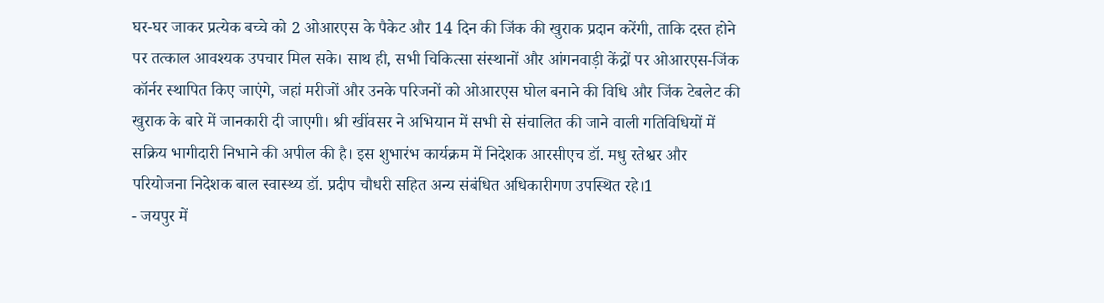घर-घर जाकर प्रत्येक बच्चे को 2 ओआरएस के पैकेट और 14 दिन की जिंक की खुराक प्रदान करेंगी, ताकि दस्त होने पर तत्काल आवश्यक उपचार मिल सके। साथ ही, सभी चिकित्सा संस्थानों और आंगनवाड़ी केंद्रों पर ओआरएस-जिंक कॉर्नर स्थापित किए जाएंगे, जहां मरीजों और उनके परिजनों को ओआरएस घोल बनाने की विधि और जिंक टेबलेट की खुराक के बारे में जानकारी दी जाएगी। श्री खींवसर ने अभियान में सभी से संचालित की जाने वाली गतिविधियों में सक्रिय भागीदारी निभाने की अपील की है। इस शुभारंभ कार्यक्रम में निदेशक आरसीएच डॉ. मधु रतेश्वर और परियोजना निदेशक बाल स्वास्थ्य डॉ. प्रदीप चौधरी सहित अन्य संबंधित अधिकारीगण उपस्थित रहे।1
- जयपुर में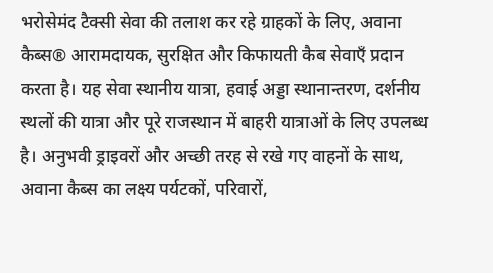भरोसेमंद टैक्सी सेवा की तलाश कर रहे ग्राहकों के लिए, अवाना कैब्स® आरामदायक, सुरक्षित और किफायती कैब सेवाएँ प्रदान करता है। यह सेवा स्थानीय यात्रा, हवाई अड्डा स्थानान्तरण, दर्शनीय स्थलों की यात्रा और पूरे राजस्थान में बाहरी यात्राओं के लिए उपलब्ध है। अनुभवी ड्राइवरों और अच्छी तरह से रखे गए वाहनों के साथ, अवाना कैब्स का लक्ष्य पर्यटकों, परिवारों,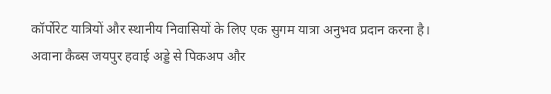कॉर्पोरेट यात्रियों और स्थानीय निवासियों के लिए एक सुगम यात्रा अनुभव प्रदान करना है। अवाना कैब्स जयपुर हवाई अड्डे से पिकअप और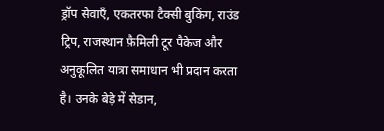ड्रॉप सेवाएँ, एकतरफा टैक्सी बुकिंग, राउंड ट्रिप, राजस्थान फ़ैमिली टूर पैकेज और अनुकूलित यात्रा समाधान भी प्रदान करता है। उनके बेड़े में सेडान,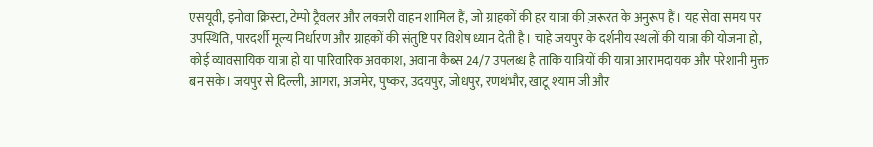एसयूवी, इनोवा क्रिस्टा, टेम्पो ट्रैवलर और लक्जरी वाहन शामिल हैं, जो ग्राहकों की हर यात्रा की ज़रूरत के अनुरूप हैं। यह सेवा समय पर उपस्थिति, पारदर्शी मूल्य निर्धारण और ग्राहकों की संतुष्टि पर विशेष ध्यान देती है। चाहे जयपुर के दर्शनीय स्थलों की यात्रा की योजना हो, कोई व्यावसायिक यात्रा हो या पारिवारिक अवकाश, अवाना कैब्स 24/7 उपलब्ध है ताकि यात्रियों की यात्रा आरामदायक और परेशानी मुक्त बन सके। जयपुर से दिल्ली, आगरा, अजमेर, पुष्कर, उदयपुर, जोधपुर, रणथंभौर, खाटू श्याम जी और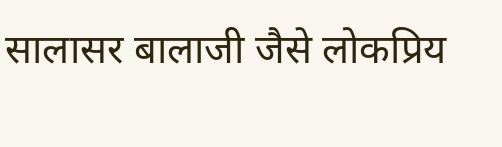सालासर बालाजी जैसे लोकप्रिय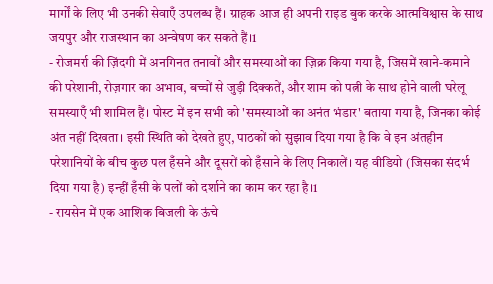मार्गों के लिए भी उनकी सेवाएँ उपलब्ध हैं। ग्राहक आज ही अपनी राइड बुक करके आत्मविश्वास के साथ जयपुर और राजस्थान का अन्वेषण कर सकते हैं।1
- रोजमर्रा की ज़िंदगी में अनगिनत तनावों और समस्याओं का ज़िक्र किया गया है, जिसमें खाने-कमाने की परेशानी, रोज़गार का अभाव, बच्चों से जुड़ी दिक्कतें, और शाम को पत्नी के साथ होने वाली घरेलू समस्याएँ भी शामिल हैं। पोस्ट में इन सभी को 'समस्याओं का अनंत भंडार' बताया गया है, जिनका कोई अंत नहीं दिखता। इसी स्थिति को देखते हुए, पाठकों को सुझाव दिया गया है कि वे इन अंतहीन परेशानियों के बीच कुछ पल हँसने और दूसरों को हँसाने के लिए निकालें। यह वीडियो (जिसका संदर्भ दिया गया है) इन्हीं हँसी के पलों को दर्शाने का काम कर रहा है।1
- रायसेन में एक आशिक बिजली के ऊंचे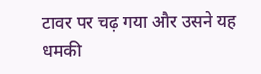टावर पर चढ़ गया और उसने यह धमकी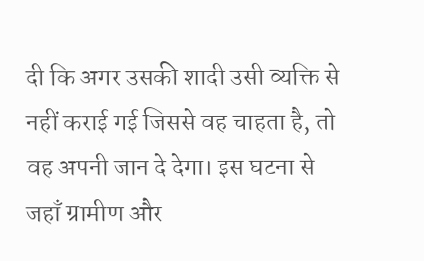दी कि अगर उसकी शादी उसी व्यक्ति से नहीं कराई गई जिससे वह चाहता है, तो वह अपनी जान दे देगा। इस घटना से जहाँ ग्रामीण और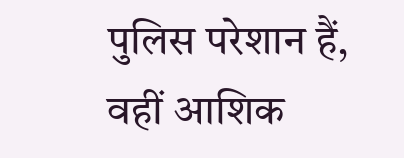पुलिस परेशान हैं, वहीं आशिक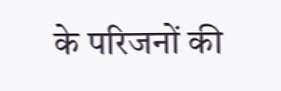के परिजनों की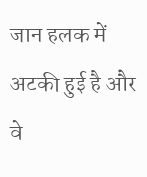जान हलक में अटकी हुई है और वे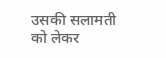उसकी सलामती को लेकर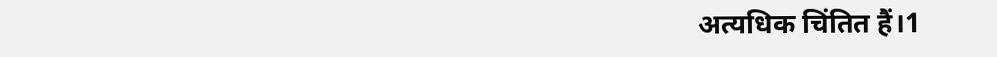अत्यधिक चिंतित हैं।1